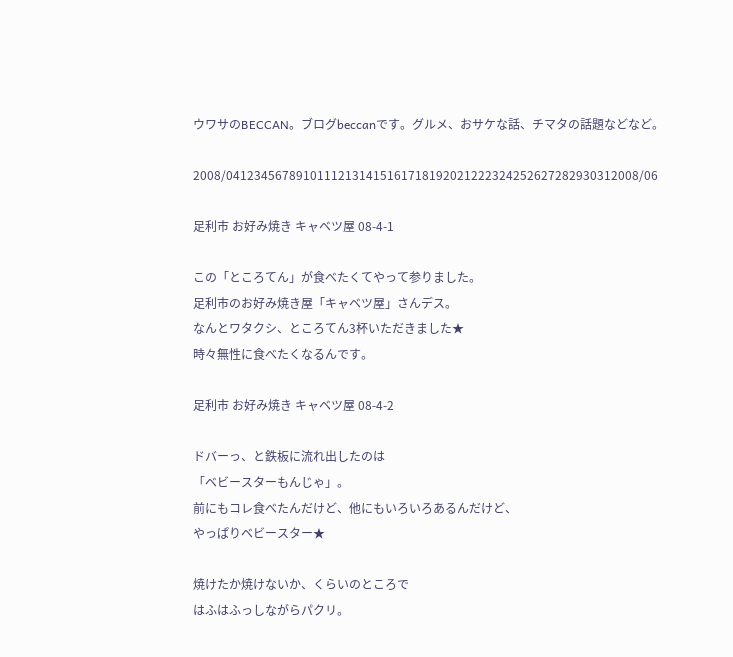ウワサのBECCAN。ブログbeccanです。グルメ、おサケな話、チマタの話題などなど。

2008/04123456789101112131415161718192021222324252627282930312008/06

足利市 お好み焼き キャベツ屋 08-4-1

この「ところてん」が食べたくてやって参りました。
足利市のお好み焼き屋「キャベツ屋」さんデス。
なんとワタクシ、ところてん3杯いただきました★
時々無性に食べたくなるんです。

足利市 お好み焼き キャベツ屋 08-4-2

ドバーっ、と鉄板に流れ出したのは
「ベビースターもんじゃ」。
前にもコレ食べたんだけど、他にもいろいろあるんだけど、
やっぱりベビースター★

焼けたか焼けないか、くらいのところで
はふはふっしながらパクリ。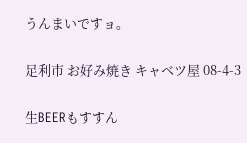うんまいですョ。

足利市 お好み焼き キャベツ屋 08-4-3

生BEERもすすん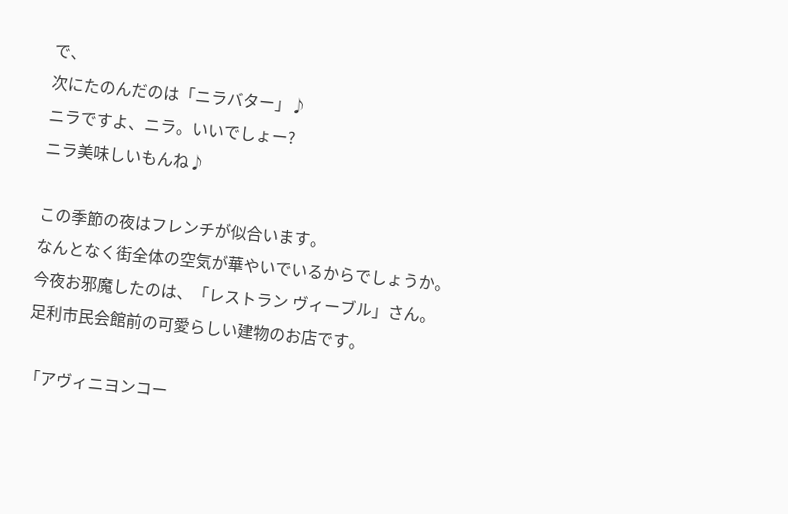で、
次にたのんだのは「ニラバター」♪
ニラですよ、ニラ。いいでしょー?
ニラ美味しいもんね♪

この季節の夜はフレンチが似合います。
なんとなく街全体の空気が華やいでいるからでしょうか。
今夜お邪魔したのは、「レストラン ヴィーブル」さん。
足利市民会館前の可愛らしい建物のお店です。

「アヴィニヨンコー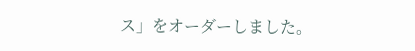ス」をオーダーしました。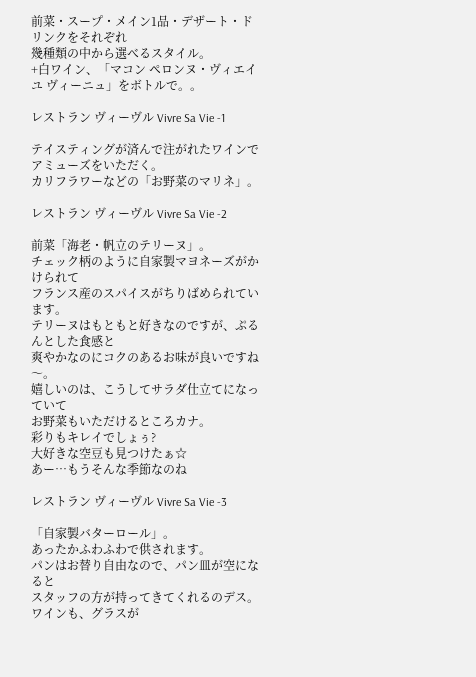前菜・スープ・メイン1品・デザート・ドリンクをそれぞれ
幾種類の中から選べるスタイル。
+白ワイン、「マコン ペロンヌ・ヴィエイユ ヴィーニュ」をボトルで。。

レストラン ヴィーヴル Vivre Sa Vie -1

テイスティングが済んで注がれたワインでアミューズをいただく。
カリフラワーなどの「お野菜のマリネ」。

レストラン ヴィーヴル Vivre Sa Vie -2

前菜「海老・帆立のテリーヌ」。
チェック柄のように自家製マヨネーズがかけられて
フランス産のスパイスがちりばめられています。
テリーヌはもともと好きなのですが、ぷるんとした食感と
爽やかなのにコクのあるお味が良いですね〜。
嬉しいのは、こうしてサラダ仕立てになっていて
お野菜もいただけるところカナ。
彩りもキレイでしょぅ?
大好きな空豆も見つけたぁ☆
あー…もうそんな季節なのね

レストラン ヴィーヴル Vivre Sa Vie -3

「自家製バターロール」。
あったかふわふわで供されます。
パンはお替り自由なので、パン皿が空になると
スタッフの方が持ってきてくれるのデス。
ワインも、グラスが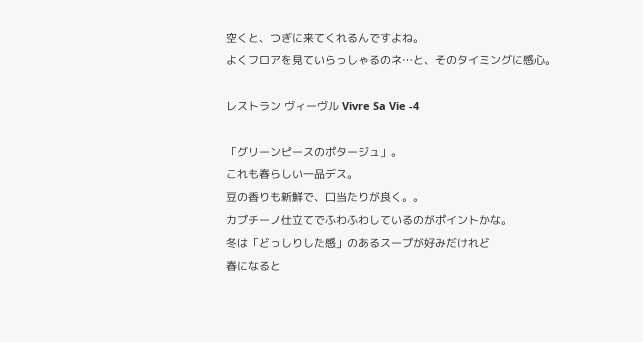空くと、つぎに来てくれるんですよね。
よくフロアを見ていらっしゃるのネ…と、そのタイミングに感心。

レストラン ヴィーヴル Vivre Sa Vie -4

「グリーンピースのポタージュ」。
これも春らしい一品デス。
豆の香りも新鮮で、口当たりが良く。。
カプチーノ仕立てでふわふわしているのがポイントかな。
冬は「どっしりした感」のあるスープが好みだけれど
春になると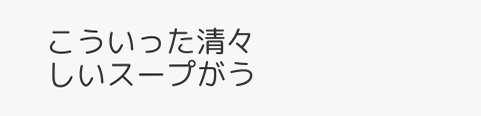こういった清々しいスープがう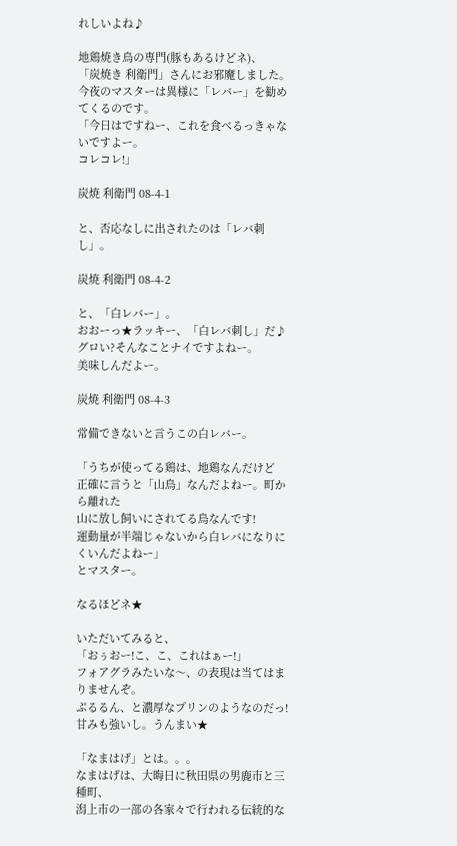れしいよね♪

地鶏焼き鳥の専門(豚もあるけどネ)、
「炭焼き 利衛門」さんにお邪魔しました。
今夜のマスターは異様に「レバー」を勧めてくるのです。
「今日はですねー、これを食べるっきゃないですよー。
コレコレ!」

炭焼 利衛門 08-4-1

と、否応なしに出されたのは「レバ刺し」。

炭焼 利衛門 08-4-2

と、「白レバー」。
おおーっ★ラッキー、「白レバ刺し」だ♪
グロい?そんなことナイですよねー。
美味しんだよー。

炭焼 利衛門 08-4-3

常備できないと言うこの白レバー。

「うちが使ってる鶏は、地鶏なんだけど
正確に言うと「山鳥」なんだよねー。町から離れた
山に放し飼いにされてる鳥なんです!
運動量が半端じゃないから白レバになりにくいんだよねー」
とマスター。

なるほどネ★

いただいてみると、
「おぅおー!こ、こ、これはぁー!」
フォアグラみたいな〜、の表現は当てはまりませんぞ。
ぷるるん、と濃厚なプリンのようなのだっ!
甘みも強いし。うんまい★

「なまはげ」とは。。。
なまはげは、大晦日に秋田県の男鹿市と三種町、
潟上市の一部の各家々で行われる伝統的な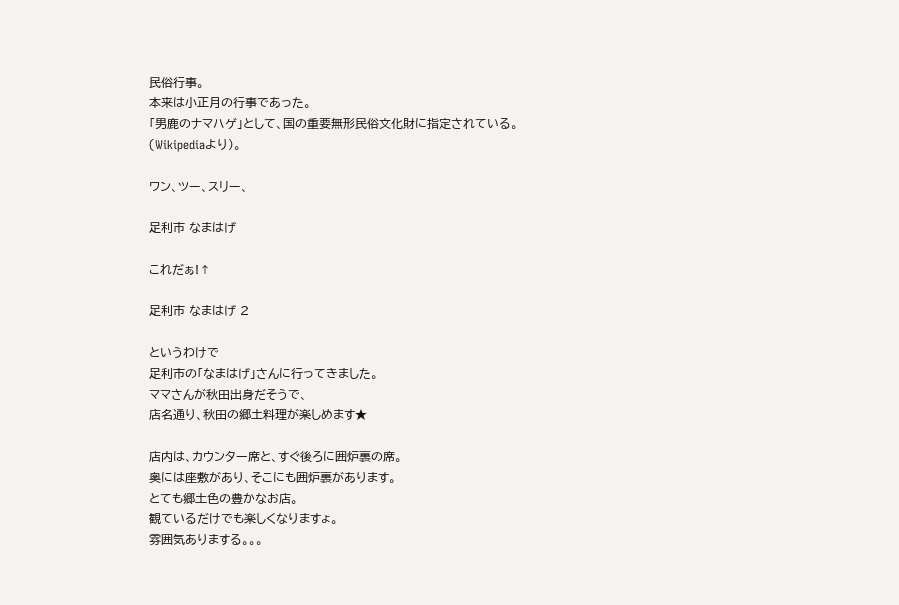民俗行事。
本来は小正月の行事であった。
「男鹿のナマハゲ」として、国の重要無形民俗文化財に指定されている。
(Wikipediaより)。

ワン、ツー、スリー、

足利市 なまはげ

これだぁ!↑

足利市 なまはげ 2

というわけで
足利市の「なまはげ」さんに行ってきました。
ママさんが秋田出身だそうで、
店名通り、秋田の郷土料理が楽しめます★

店内は、カウンター席と、すぐ後ろに囲炉裏の席。
奥には座敷があり、そこにも囲炉裏があります。
とても郷土色の豊かなお店。
観ているだけでも楽しくなりますょ。
雰囲気ありまする。。。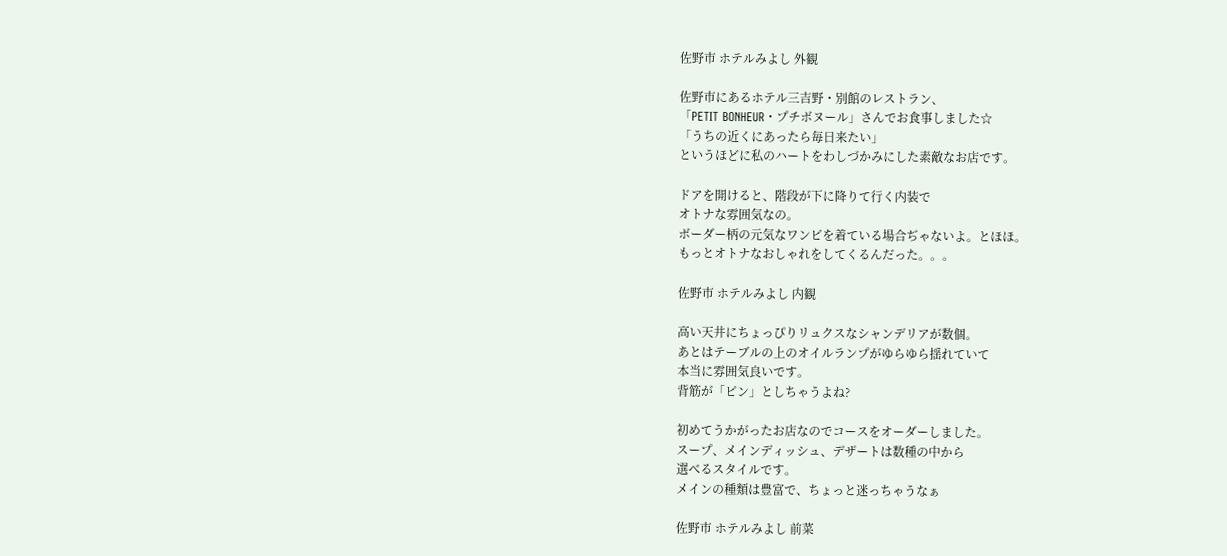佐野市 ホテルみよし 外観

佐野市にあるホテル三吉野・別館のレストラン、
「PETIT BONHEUR・プチボヌール」さんでお食事しました☆
「うちの近くにあったら毎日来たい」
というほどに私のハートをわしづかみにした素敵なお店です。

ドアを開けると、階段が下に降りて行く内装で
オトナな雰囲気なの。
ボーダー柄の元気なワンピを着ている場合ぢゃないよ。とほほ。
もっとオトナなおしゃれをしてくるんだった。。。

佐野市 ホテルみよし 内観

高い天井にちょっぴりリュクスなシャンデリアが数個。
あとはテーブルの上のオイルランプがゆらゆら揺れていて
本当に雰囲気良いです。
背筋が「ピン」としちゃうよね?

初めてうかがったお店なのでコースをオーダーしました。
スープ、メインディッシュ、デザートは数種の中から
選べるスタイルです。
メインの種類は豊富で、ちょっと迷っちゃうなぁ

佐野市 ホテルみよし 前菜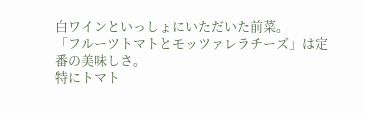白ワインといっしょにいただいた前菜。
「フルーツトマトとモッツァレラチーズ」は定番の美味しさ。
特にトマト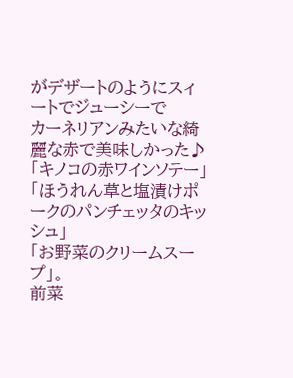がデザートのようにスィートでジューシーで
カーネリアンみたいな綺麗な赤で美味しかった♪
「キノコの赤ワインソテー」
「ほうれん草と塩漬けポークのパンチェッタのキッシュ」
「お野菜のクリームスープ」。
前菜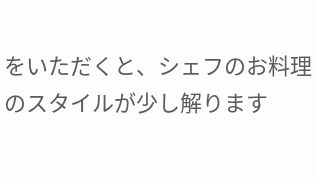をいただくと、シェフのお料理のスタイルが少し解ります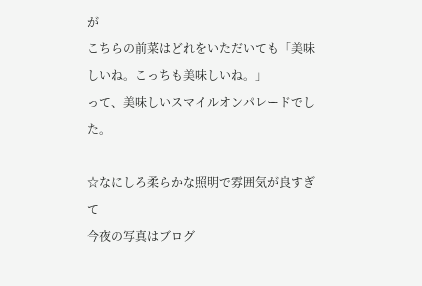が
こちらの前菜はどれをいただいても「美味しいね。こっちも美味しいね。」
って、美味しいスマイルオンパレードでした。

☆なにしろ柔らかな照明で雰囲気が良すぎて
今夜の写真はブログ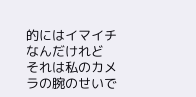的にはイマイチなんだけれど
それは私のカメラの腕のせいで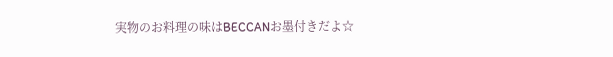実物のお料理の味はBECCANお墨付きだよ☆